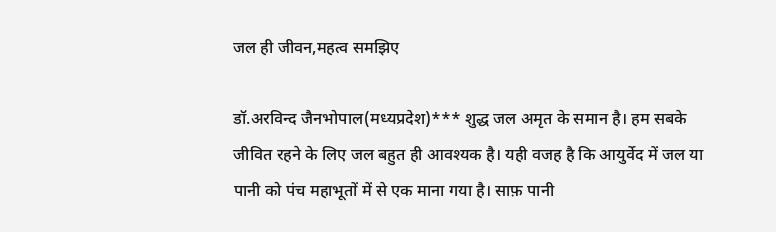जल ही जीवन,महत्व समझिए

डॉ.अरविन्द जैनभोपाल(मध्यप्रदेश)*** शुद्ध जल अमृत के समान है। हम सबके जीवित रहने के लिए जल बहुत ही आवश्यक है। यही वजह है कि आयुर्वेद में जल या पानी को पंच महाभूतों में से एक माना गया है। साफ़ पानी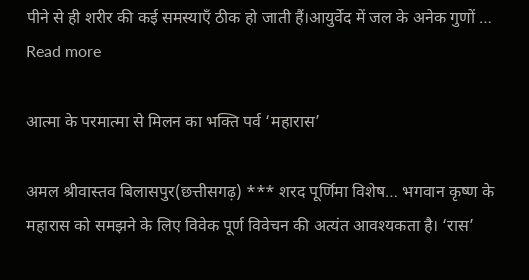पीने से ही शरीर की कई समस्याएँ ठीक हो जाती हैं।आयुर्वेद में जल के अनेक गुणों … Read more

आत्मा के परमात्मा से मिलन का भक्ति पर्व ‘महारास’

अमल श्रीवास्तव बिलासपुर(छत्तीसगढ़) *** शरद पूर्णिमा विशेष… भगवान कृष्ण के महारास को समझने के लिए विवेक पूर्ण विवेचन की अत्यंत आवश्यकता है। ‘रास’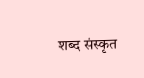शब्द संस्कृत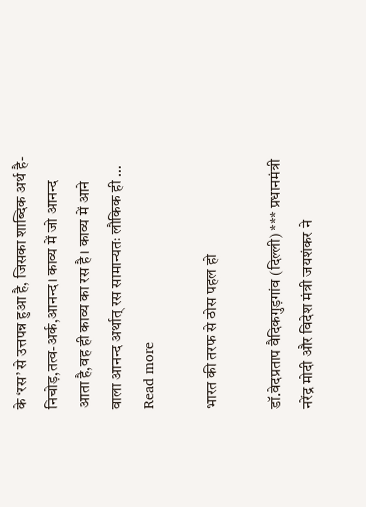के ‘रस’ से उत्तपन्न हुआ है, जिसका शाब्दिक अर्थ है-निचोड़,तत्व-अर्क,आनन्द। काव्य में जो आनन्द आता है,वह ही काव्य का रस है। काव्य में आने वाला आनन्द अर्थात् रस सामान्यतः लौकिक ही … Read more

भारत की तरफ से ठोस पहल हो

डॉ.वेदप्रताप वैदिकगुड़गांव (दिल्ली) *** प्रधानमंत्री नरेंद्र मोदी और विदेश मंत्री जयशंकर ने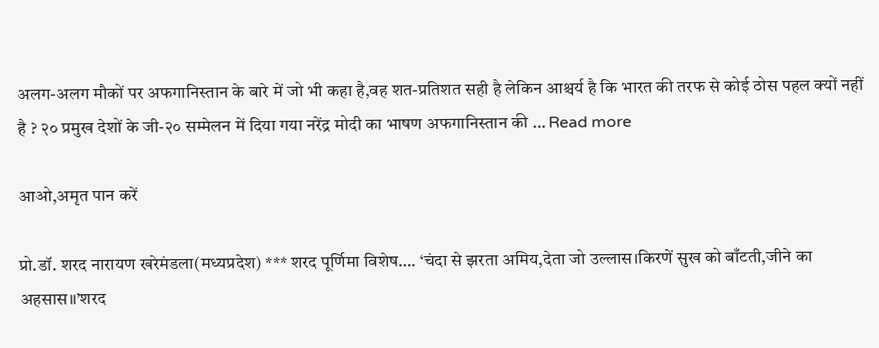अलग-अलग मौकों पर अफगानिस्तान के बारे में जो भी कहा है,वह शत-प्रतिशत सही है लेकिन आश्चर्य है कि भारत की तरफ से कोई ठोस पहल क्यों नहीं है ? २० प्रमुख देशों के जी-२० सम्मेलन में दिया गया नरेंद्र मोदी का भाषण अफगानिस्तान की … Read more

आओ,अमृत पान करें

प्रो.डॉ. शरद नारायण खरेमंडला(मध्यप्रदेश) *** शरद पूर्णिमा विशेष…. ‘चंदा से झरता अमिय,देता जो उल्लास।किरणें सुख को बाँटती,जीने का अहसास॥’शरद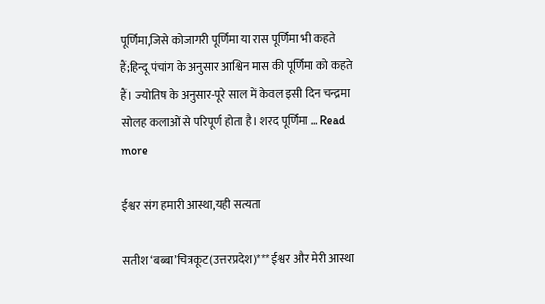पूर्णिमा,जिसे कोजागरी पूर्णिमा या रास पूर्णिमा भी कहते हैं;हिन्दू पंचांग के अनुसार आश्विन मास की पूर्णिमा को कहते हैं। ज्‍योतिष के अनुसार-पूरे साल में केवल इसी दिन चन्द्रमा सोलह कलाओं से परिपूर्ण होता है। शरद पूर्णिमा … Read more

ईश्वर संग हमारी आस्था,यही सत्यता

सतीश ‘बब्बा’चित्रकूट(उत्तरप्रदेश)*** ईश्वर और मेरी आस्था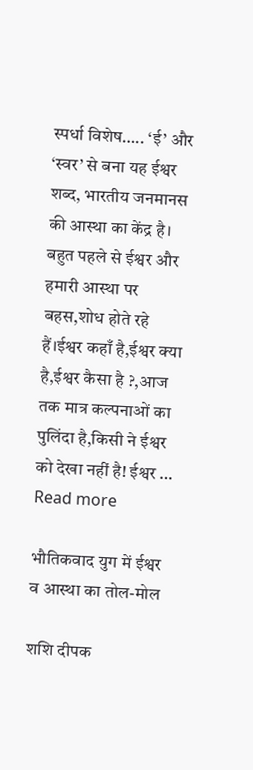स्पर्धा विशेष….. ‘ई’ और ‘स्वर’ से बना यह ईश्वर शब्द, भारतीय जनमानस की आस्था का केंद्र है। बहुत पहले से ईश्वर और हमारी आस्था पर बहस,शोध होते रहे हैं।ईश्वर कहाँ है,ईश्वर क्या है,ईश्वर कैसा है ?,आज तक मात्र कल्पनाओं का पुलिंदा है,किसी ने ईश्वर को देखा नहीं है! ईश्वर … Read more

भौतिकवाद युग में ईश्वर व आस्था का तोल-मोल

शशि दीपक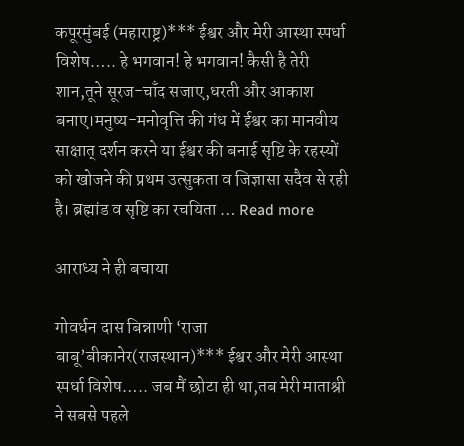कपूरमुंबई (महाराष्ट्र)*** ईश्वर और मेरी आस्था स्पर्धा विशेष….. हे भगवान! हे भगवान! कैसी है तेरी शान,तूने सूरज-चाँद सजाए,धरती और आकाश बनाए।मनुष्य-मनोवृत्ति की गंध में ईश्वर का मानवीय साक्षात् दर्शन करने या ईश्वर की बनाई सृष्टि के रहस्यों को खोजने की प्रथम उत्सुकता व जिज्ञासा सदैव से रही है। ब्रह्मांड व सृष्टि का रचयिता … Read more

आराध्य ने ही बचाया

गोवर्धन दास बिन्नाणी ‘राजा बाबू’बीकानेर(राजस्थान)*** ईश्वर और मेरी आस्था स्पर्धा विशेष….. जब मैं छोटा ही था,तब मेरी माताश्री ने सबसे पहले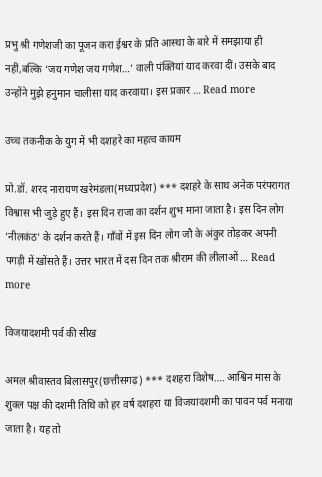प्रभु श्री गणेशजी का पूजन करा ईश्वर के प्रति आस्था के बारे में समझाया ही नहीं,बल्कि ‘जय गणेश जय गणेश…’ वाली पंक्तियां याद करवा दीं। उसके बाद उन्होंने मुझे हनुमान चालीसा याद करवाया। इस प्रकार … Read more

उच्च तकनीक के युग में भी दशहरे का महत्व कायम

प्रो.डॉ. शरद नारायण खरेमंडला(मध्यप्रदेश) *** दशहरे के साथ अनेक परंपरागत विश्वास भी जुड़े हुए हैं। इस दिन राजा का दर्शन शुभ माना जाता है। इस दिन लोग ‘नीलकंठ’ के दर्शन करते हैं। गाँवों में इस दिन लोग जौ के अंकुर तोड़कर अपनी पगड़ी में खोंसते हैं। उत्तर भारत में दस दिन तक श्रीराम की लीलाओं … Read more

विजयादशमी पर्व की सीख

अमल श्रीवास्तव बिलासपुर(छत्तीसगढ़) *** दशहरा विशेष…. आश्विन मास के शुक्ल पक्ष की दशमी तिथि को हर वर्ष दशहरा या विजयादशमी का पावन पर्व मनाया जाता है। यह तो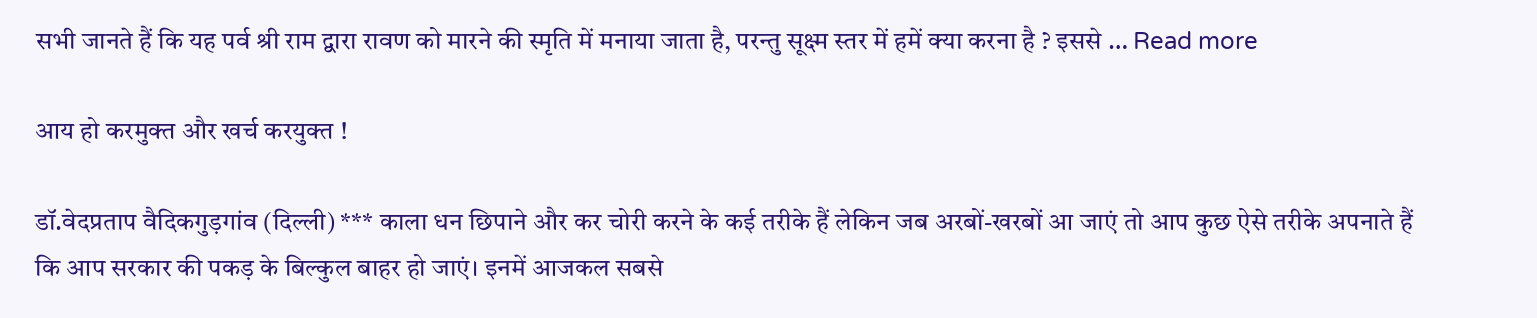सभी जानते हैं कि यह पर्व श्री राम द्वारा रावण को मारने की स्मृति में मनाया जाता है, परन्तु सूक्ष्म स्तर में हमें क्या करना है ? इससे … Read more

आय हो करमुक्त और खर्च करयुक्त !

डॉ.वेदप्रताप वैदिकगुड़गांव (दिल्ली) *** काला धन छिपाने और कर चोरी करने के कई तरीके हैं लेकिन जब अरबों-खरबों आ जाएं तो आप कुछ ऐसे तरीके अपनाते हैं कि आप सरकार की पकड़ के बिल्कुल बाहर हो जाएं। इनमें आजकल सबसे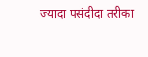ज्यादा पसंदीदा तरीका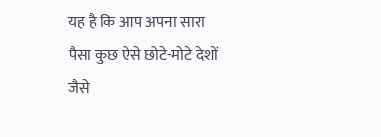यह है कि आप अपना सारा पैसा कुछ ऐसे छोटे-मोटे देशों जैसे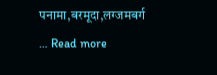पनामा,बरमूदा,लग्जमबर्ग … Read more